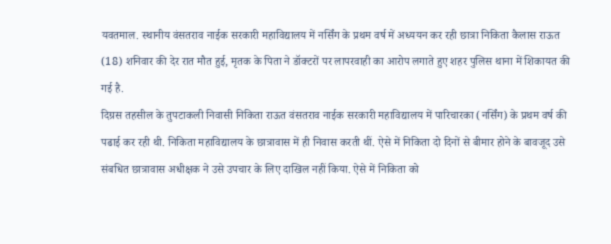यवतमाल. स्थानीय वंसतराव नाईक सरकारी महाविद्यालय में नर्सिंग के प्रथम वर्ष में अध्ययन कर रही छात्रा निकिता कैलास राऊत (18) शनिवार की देर रात मौत हुई, मृतक के पिता ने डॉक्टरों पर लापरवाही का आरोप लगाते हुए शहर पुलिस थाना में शिकायत की गई है.
दिग्रस तहसील के तुपटाकली निवासी निकिता राऊत वंसतराव नाईक सरकारी महाविद्यालय में पारिचारका (नर्सिंग) के प्रथम वर्ष की पढाई कर रही थी. निकिता महाविद्यालय के छात्रावास में ही निवास करती थीं. ऐसे में निकिता दो दिनों से बीमार होने के बावजूद उसे संबधित छात्रावास अधीक्षक ने उसे उपचार के लिए दाखिल नहीं किया. ऐसे में निकिता को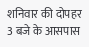शनिवार की दोपहर 3 बजे के आसपास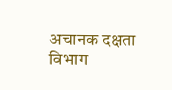अचानक दक्षता विभाग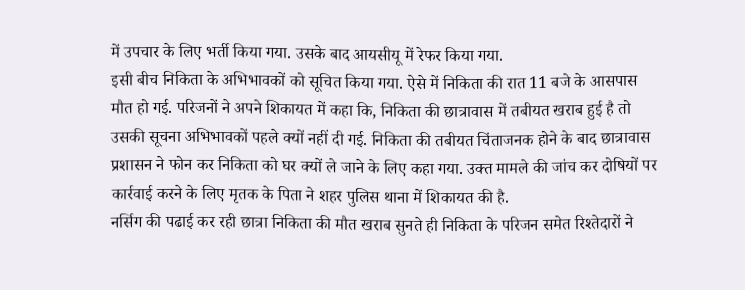में उपचार के लिए भर्ती किया गया. उसके बाद आयसीयू में रेफर किया गया.
इसी बीच निकिता के अभिभावकों को सूचित किया गया. ऐसे में निकिता की रात 11 बजे के आसपास मौत हो गई. परिजनों ने अपने शिकायत में कहा कि, निकिता की छात्रावास में तबीयत खराब हुई है तो उसकी सूचना अभिभावकों पहले क्यों नहीं दी गई. निकिता की तबीयत चिंताजनक होने के बाद छात्रावास प्रशासन ने फोन कर निकिता को घर क्यों ले जाने के लिए कहा गया. उक्त मामले की जांच कर दोषियों पर कार्रवाई करने के लिए मृतक के पिता ने शहर पुलिस थाना में शिकायत की है.
नर्सिग की पढाई कर रही छात्रा निकिता की मौत खराब सुनते ही निकिता के परिजन समेत रिश्तेदारों ने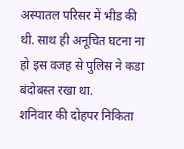अस्पातल परिसर में भीड की थी. साथ ही अनूचित घटना ना हो इस वजह से पुलिस ने कडा बंदोबस्त रखा था.
शनिवार की दोहपर निकिता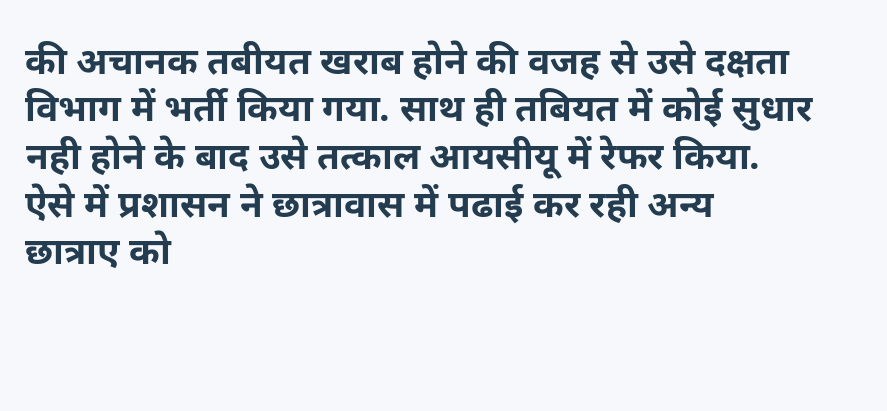की अचानक तबीयत खराब होने की वजह से उसे दक्षता विभाग में भर्ती किया गया. साथ ही तबियत में कोई सुधार नही होने के बाद उसे तत्काल आयसीयू में रेफर किया. ऐसे में प्रशासन ने छात्रावास में पढाई कर रही अन्य छात्राए को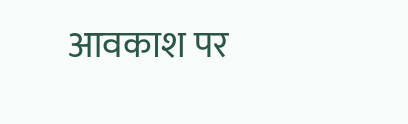आवकाश पर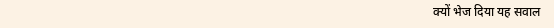क्यों भेज दिया यह सवाल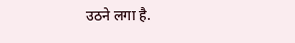उठने लगा है.